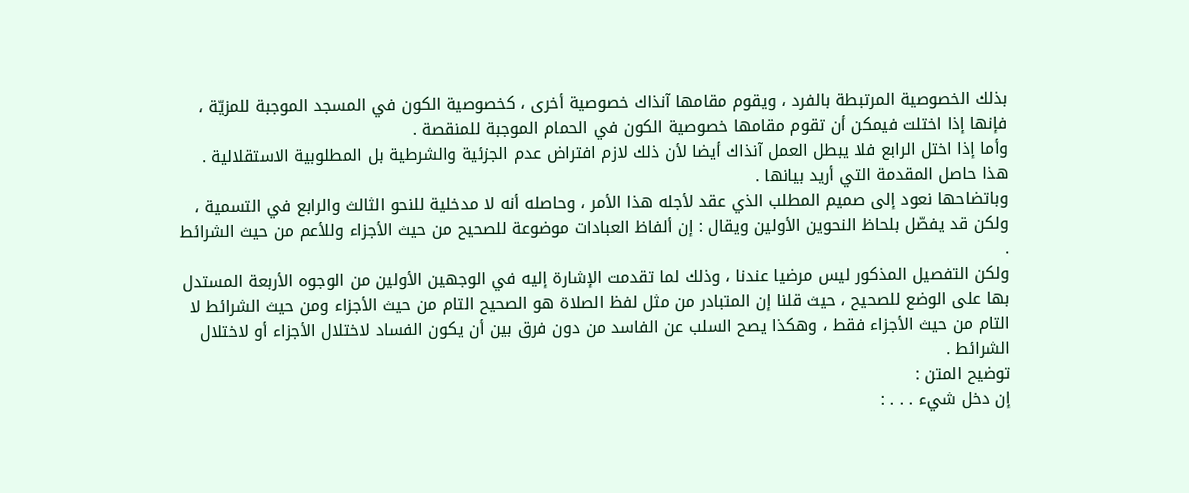بذلك الخصوصية المرتبطة بالفرد ، ويقوم مقامها آنذاك خصوصية أخرى ، كخصوصية الكون في المسجد الموجبة للمزيّة ، فإنها إذا اختلت فيمكن أن تقوم مقامها خصوصية الكون في الحمام الموجبة للمنقصة .
وأما إذا اختل الرابع فلا يبطل العمل آنذاك أيضا لأن ذلك لازم افتراض عدم الجزئية والشرطية بل المطلوبية الاستقلالية .
هذا حاصل المقدمة التي أريد بيانها .
وباتضاحها نعود إلى صميم المطلب الذي عقد لأجله هذا الأمر ، وحاصله أنه لا مدخلية للنحو الثالث والرابع في التسمية ، ولكن قد يفصّل بلحاظ النحوين الأولين ويقال : إن ألفاظ العبادات موضوعة للصحيح من حيث الأجزاء وللأعم من حيث الشرائط .
ولكن التفصيل المذكور ليس مرضيا عندنا ، وذلك لما تقدمت الإشارة إليه في الوجهين الأولين من الوجوه الأربعة المستدل بها على الوضع للصحيح ، حيث قلنا إن المتبادر من مثل لفظ الصلاة هو الصحيح التام من حيث الأجزاء ومن حيث الشرائط لا التام من حيث الأجزاء فقط ، وهكذا يصح السلب عن الفاسد من دون فرق بين أن يكون الفساد لاختلال الأجزاء أو لاختلال الشرائط .
توضيح المتن :
إن دخل شيء . . . :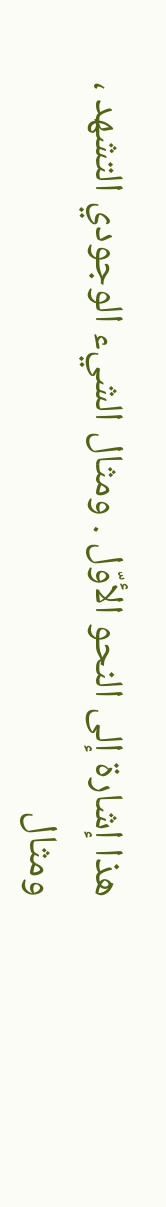هذا إشارة إلى النحو الأوّل . ومثال الشيء الوجودي التشهد ، ومثال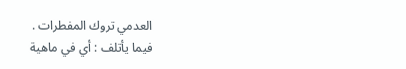العدمي تروك المفطرات .
فيما يأتلف : أي في ماهية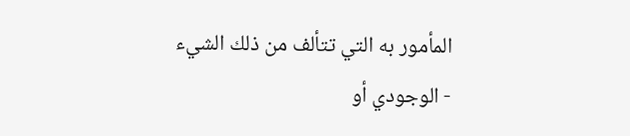المأمور به التي تتألف من ذلك الشيء - الوجودي أو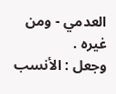العدمي - ومن غيره .
وجعل : الأنسب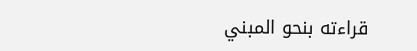قراءته بنحو المبني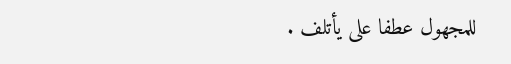للمجهول عطفا على يأتلف .